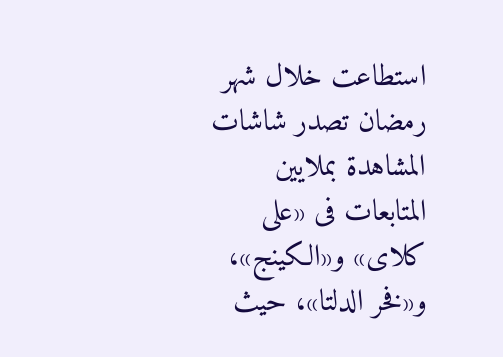استطاعت خلال شهر رمضان تصدر شاشات المشاهدة بملايين المتابعات فى «على كلاى» و«الكينج»، و«فخر الدلتا»، حيث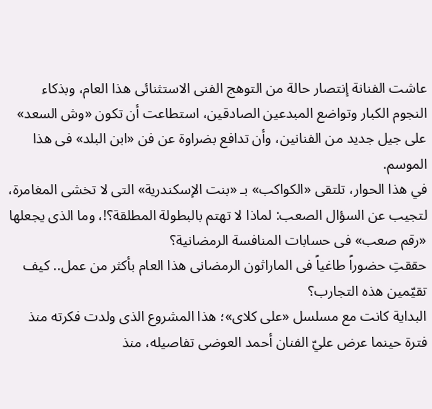عاشت الفنانة إنتصار حالة من التوهج الفنى الاستثنائى هذا العام، وبذكاء النجوم الكبار وتواضع المبدعين الصادقين، استطاعت أن تكون «وش السعد» على جيل جديد من الفنانين، وأن تدافع بضراوة عن فن «ابن البلد» فى هذا الموسم.
في هذا الحوار، تلتقى «الكواكب» بـ «بنت الإسكندرية» التى لا تخشى المغامرة، لتجيب عن السؤال الصعب: لماذا لا تهتم بالبطولة المطلقة؟!، وما الذى يجعلها «رقم صعب» فى حسابات المنافسة الرمضانية؟
حققتِ حضوراً طاغياً فى الماراثون الرمضانى هذا العام بأكثر من عمل.. كيف تقيّمين هذه التجارب؟
البداية كانت مع مسلسل «على كلاى»؛ هذا المشروع الذى ولدت فكرته منذ فترة حينما عرض عليّ الفنان أحمد العوضى تفاصيله، منذ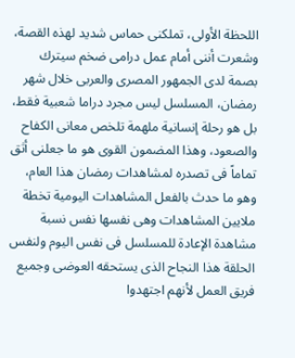اللحظة الأولى، تملكنى حماس شديد لهذه القصة، وشعرت أننى أمام عمل درامى ضخم سيترك بصمة لدى الجمهور المصرى والعربى خلال شهر رمضان، المسلسل ليس مجرد دراما شعبية فقط، بل هو رحلة إنسانية ملهمة تلخص معانى الكفاح والصعود، وهذا المضمون القوى هو ما جعلنى أثق تماماً فى تصدره لمشاهدات رمضان هذا العام، وهو ما حدث بالفعل المشاهدات اليومية تخطة ملايين المشاهدات وهى نفسها نفس نسبة مشاهدة الإعادة للمسلسل فى نفس اليوم ولنفس الحلقة هذا النجاح الذى يستحقه العوضى وجميع فريق العمل لأنهم اجتهدوا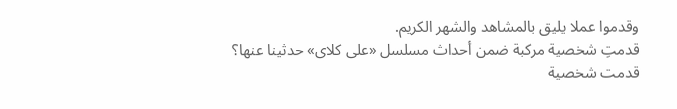وقدموا عملا يليق بالمشاهد والشهر الكريم.
قدمتِ شخصية مركبة ضمن أحداث مسلسل «على كلاى» حدثينا عنها؟
قدمت شخصية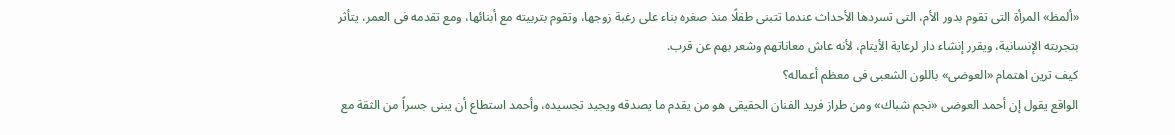«ألمظ» المرأة التى تقوم بدور الأم، التى تسردها الأحداث عندما تتبنى طفلًا منذ صغره بناء على رغبة زوجها، وتقوم بتربيته مع أبنائها، ومع تقدمه فى العمر، يتأثر بتجربته الإنسانية، ويقرر إنشاء دار لرعاية الأيتام، لأنه عاش معاناتهم وشعر بهم عن قرب.
كيف ترين اهتمام «العوضى» باللون الشعبى فى معظم أعماله؟
الواقع يقول إن أحمد العوضى «نجم شباك» ومن طراز فريد الفنان الحقيقى هو من يقدم ما يصدقه ويجيد تجسيده، وأحمد استطاع أن يبنى جسراً من الثقة مع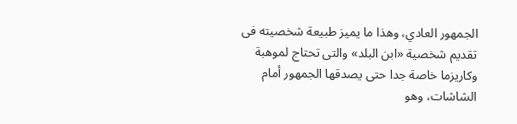الجمهور العادي، وهذا ما يميز طبيعة شخصيته فى تقديم شخصية «ابن البلد» والتى تحتاج لموهبة وكاريزما خاصة جدا حتى يصدقها الجمهور أمام الشاشات، وهو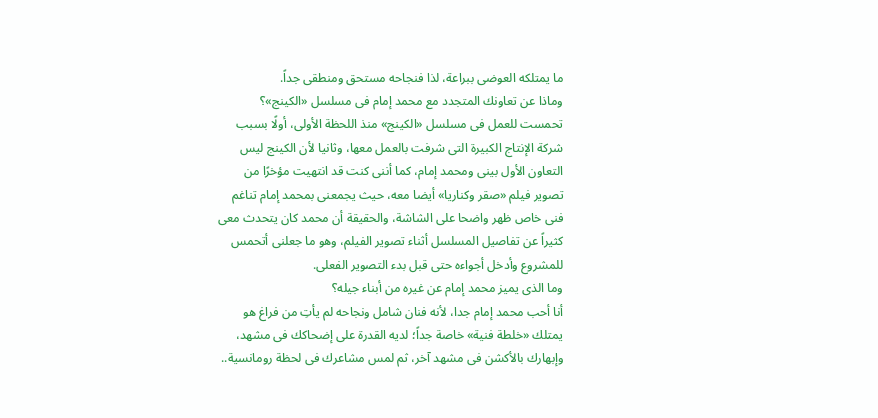ما يمتلكه العوضى ببراعة، لذا فنجاحه مستحق ومنطقى جداً.
وماذا عن تعاونك المتجدد مع محمد إمام فى مسلسل «الكينج»؟
تحمست للعمل فى مسلسل «الكينج» منذ اللحظة الأولى، أولًا بسبب شركة الإنتاج الكبيرة التى شرفت بالعمل معها، وثانيا لأن الكينج ليس التعاون الأول بينى ومحمد إمام، كما أننى كنت قد انتهيت مؤخرًا من تصوير فيلم «صقر وكناريا» أيضا معه، حيث يجمعنى بمحمد إمام تناغم فنى خاص ظهر واضحا على الشاشة، والحقيقة أن محمد كان يتحدث معى كثيراً عن تفاصيل المسلسل أثناء تصوير الفيلم، وهو ما جعلنى أتحمس للمشروع وأدخل أجواءه حتى قبل بدء التصوير الفعلى.
وما الذى يميز محمد إمام عن غيره من أبناء جيله؟
أنا أحب محمد إمام جدا، لأنه فنان شامل ونجاحه لم يأتِ من فراغ هو يمتلك «خلطة فنية» خاصة جداً؛ لديه القدرة على إضحاكك فى مشهد، وإبهارك بالأكشن فى مشهد آخر، ثم لمس مشاعرك فى لحظة رومانسية..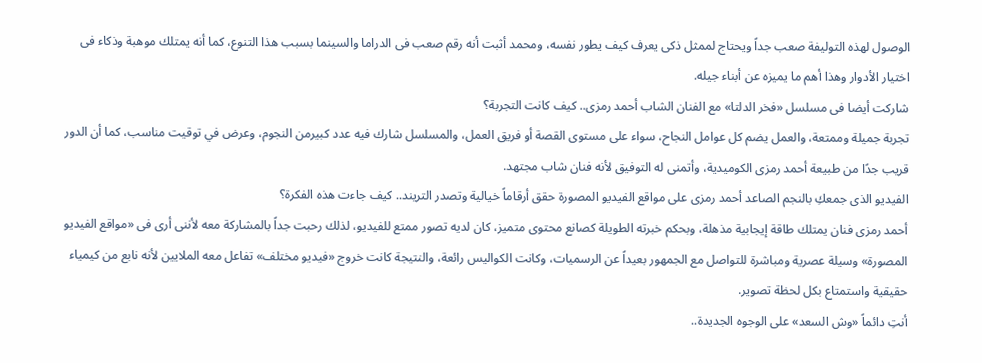الوصول لهذه التوليفة صعب جداً ويحتاج لممثل ذكى يعرف كيف يطور نفسه، ومحمد أثبت أنه رقم صعب فى الدراما والسينما بسبب هذا التنوع، كما أنه يمتلك موهبة وذكاء فى اختيار الأدوار وهذا أهم ما يميزه عن أبناء جيله.
شاركت أيضا فى مسلسل «فخر الدلتا» مع الفنان الشاب أحمد رمزى.. كيف كانت التجربة؟
تجربة جميلة وممتعة، والعمل يضم كل عوامل النجاح، سواء على مستوى القصة أو فريق العمل، والمسلسل شارك فيه عدد كبيرمن النجوم، وعرض في توقيت مناسب، كما أن الدور قريب جدًا من طبيعة أحمد رمزى الكوميدية، وأتمنى له التوفيق لأنه فنان شاب مجتهد.
الفيديو الذى جمعكِ بالنجم الصاعد أحمد رمزى على مواقع الفيديو المصورة حقق أرقاماً خيالية وتصدر التريند.. كيف جاءت هذه الفكرة؟
أحمد رمزى فنان يمتلك طاقة إيجابية مذهلة، وبحكم خبرته الطويلة كصانع محتوى متميز، كان لديه تصور ممتع للفيديو، لذلك رحبت جداً بالمشاركة معه لأننى أرى فى «مواقع الفيديو المصورة» وسيلة عصرية ومباشرة للتواصل مع الجمهور بعيداً عن الرسميات، وكانت الكواليس رائعة، والنتيجة كانت خروج «فيديو مختلف» تفاعل معه الملايين لأنه نابع من كيمياء حقيقية واستمتاع بكل لحظة تصوير.
أنتِ دائماً «وش السعد» على الوجوه الجديدة..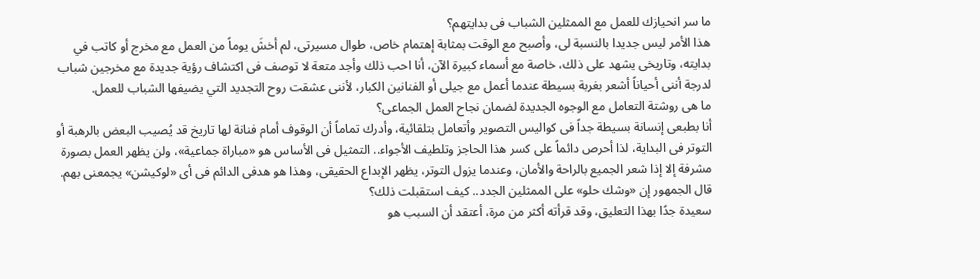ما سر انحيازك للعمل مع الممثلين الشباب فى بدايتهم؟
هذا الأمر ليس جديدا بالنسبة لى، وأصبح مع الوقت بمثابة إهتمام خاص، طوال مسيرتى، لم أخشَ يوماً من العمل مع مخرج أو كاتب في بدايته، وتاريخى يشهد على ذلك، خاصة مع أسماء كبيرة الآن، أنا احب ذلك وأجد متعة لا توصف فى اكتشاف رؤية جديدة مع مخرجين شباب لدرجة أننى أحياناً أشعر بغربة بسيطة عندما أعمل مع جيلى أو الفنانين الكبار، لأننى عشقت روح التجديد التي يضيفها الشباب للعمل.
ما هى روشتة التعامل مع الوجوه الجديدة لضمان نجاح العمل الجماعى؟
أنا بطبعى إنسانة بسيطة جداً فى كواليس التصوير وأتعامل بتلقائية، وأدرك تماماً أن الوقوف أمام فنانة لها تاريخ قد يُصيب البعض بالرهبة أو التوتر فى البداية، لذا أحرص دائماً على كسر هذا الحاجز وتلطيف الأجواء.. التمثيل فى الأساس هو «مباراة جماعية»، ولن يظهر العمل بصورة مشرفة إلا إذا شعر الجميع بالراحة والأمان، وعندما يزول التوتر، يظهر الإبداع الحقيقى، وهذا هو هدفى الدائم فى أى «لوكيشن» يجمعنى بهم.
قال الجمهور إن «وشك حلو» على الممثلين الجدد.. كيف استقبلت ذلك؟
سعيدة جدًا بهذا التعليق، وقد قرأته أكثر من مرة، أعتقد أن السبب هو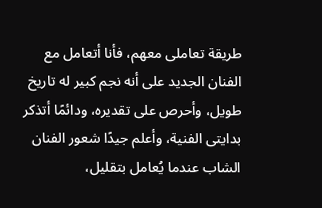طريقة تعاملى معهم، فأنا أتعامل مع الفنان الجديد على أنه نجم كبير له تاريخ طويل، وأحرص على تقديره، ودائمًا أتذكر بدايتى الفنية، وأعلم جيدًا شعور الفنان الشاب عندما يُعامل بتقليل،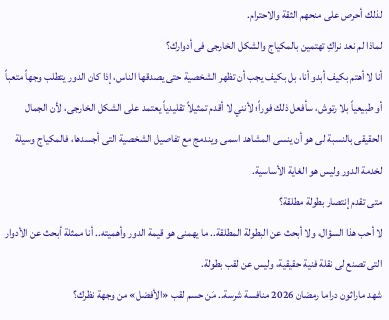لذلك أحرص على منحهم الثقة والاحترام.
لماذا لم نعد نراكِ تهتمين بالمكياج والشكل الخارجى فى أدوارك؟
أنا لا أهتم بكيف أبدو أنا، بل بكيف يجب أن تظهر الشخصية حتى يصدقها الناس، إذا كان الدور يتطلب وجهاً متعباً أو طبيعياً بلا رتوش، سأفعل ذلك فوراً؛ لأنني لا أقدم تمثيلاً تقليدياً يعتمد على الشكل الخارجى، لأن الجمال الحقيقى بالنسبة لى هو أن ينسى المشاهد اسمى ويندمج مع تفاصيل الشخصية التى أجسدها، فالمكياج وسيلة لخدمة الدور وليس هو الغاية الأساسية.
متى تقدم إنتصار بطولة مطلقة؟
لا أحب هذا السؤال، ولا أبحث عن البطولة المطلقة.. ما يهمنى هو قيمة الدور وأهميته.. أنا ممثلة أبحث عن الأدوار التى تصنع لى نقلة فنية حقيقية، وليس عن لقب بطولة.
شهد ماراثون دراما رمضان 2026 منافسة شرسة.. مَن حسم لقب «الأفضل» من وجهة نظرك؟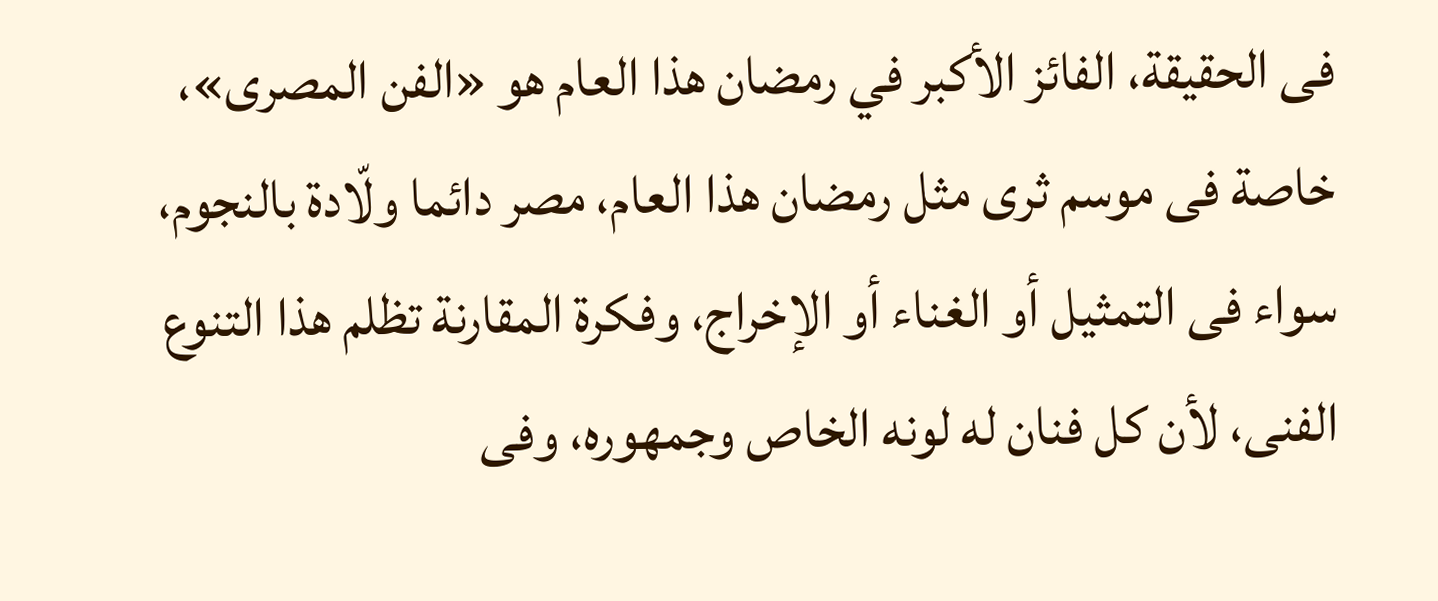فى الحقيقة، الفائز الأكبر في رمضان هذا العام هو «الفن المصرى»، خاصة فى موسم ثرى مثل رمضان هذا العام، مصر دائما ولّادة بالنجوم، سواء فى التمثيل أو الغناء أو الإخراج، وفكرة المقارنة تظلم هذا التنوع الفنى، لأن كل فنان له لونه الخاص وجمهوره، وفى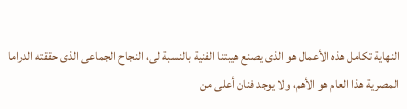النهاية تكامل هذه الأعمال هو الذى يصنع هيبتنا الفنية بالنسبة لى، النجاح الجماعى الذى حققته الدراما المصرية هذا العام هو الأهم، ولا يوجد فنان أعلى من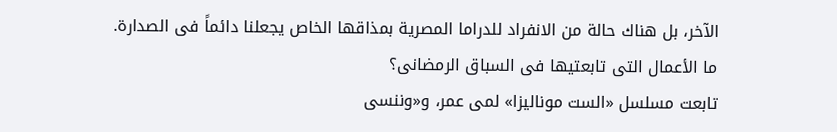الآخر، بل هناك حالة من الانفراد للدراما المصرية بمذاقها الخاص يجعلنا دائماً فى الصدارة.
ما الأعمال التى تابعتيها فى السباق الرمضانى؟
تابعت مسلسل «الست موناليزا» لمى عمر، و«وننسى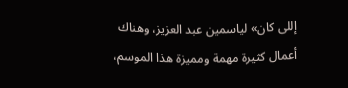إللى كان» لياسمين عبد العزيز، وهناك أعمال كثيرة مهمة ومميزة هذا الموسم،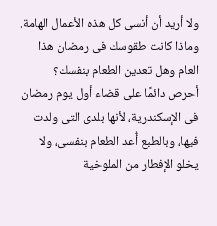ولا أريد أن أنسى كل هذه الأعمال الهامة.
وماذا كانت طقوسك فى رمضان هذا العام وهل تعدين الطعام بنفسك؟
أحرص دائمًا على قضاء أول يوم رمضان فى الإسكندرية، لأنها بلدى التى ولدت فيها، وبالطبع أُعد الطعام بنفسى، ولا يخلو الإفطار من الملوخية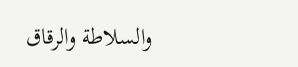والسلاطة والرقاق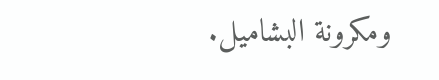ومكرونة البشاميل.